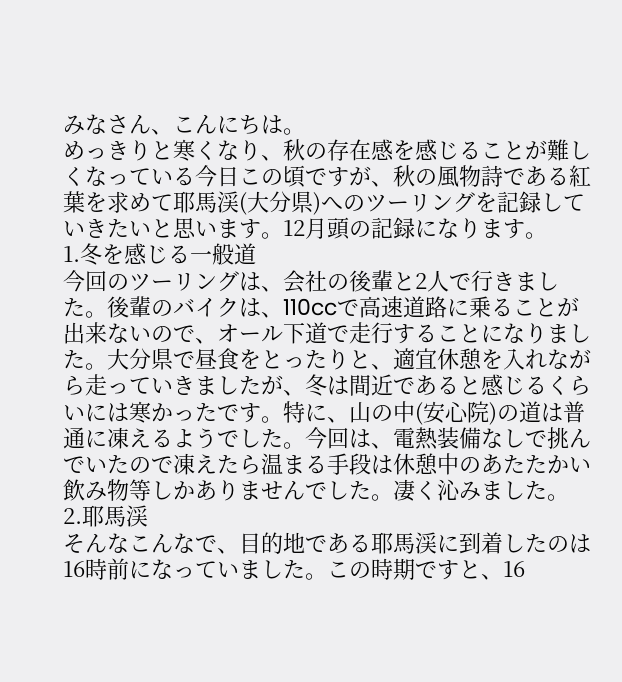みなさん、こんにちは。
めっきりと寒くなり、秋の存在感を感じることが難しくなっている今日この頃ですが、秋の風物詩である紅葉を求めて耶馬渓(大分県)へのツーリングを記録していきたいと思います。12月頭の記録になります。
1.冬を感じる一般道
今回のツーリングは、会社の後輩と2人で行きました。後輩のバイクは、110ccで高速道路に乗ることが出来ないので、オール下道で走行することになりました。大分県で昼食をとったりと、適宜休憩を入れながら走っていきましたが、冬は間近であると感じるくらいには寒かったです。特に、山の中(安心院)の道は普通に凍えるようでした。今回は、電熱装備なしで挑んでいたので凍えたら温まる手段は休憩中のあたたかい飲み物等しかありませんでした。凄く沁みました。
2.耶馬渓
そんなこんなで、目的地である耶馬渓に到着したのは16時前になっていました。この時期ですと、16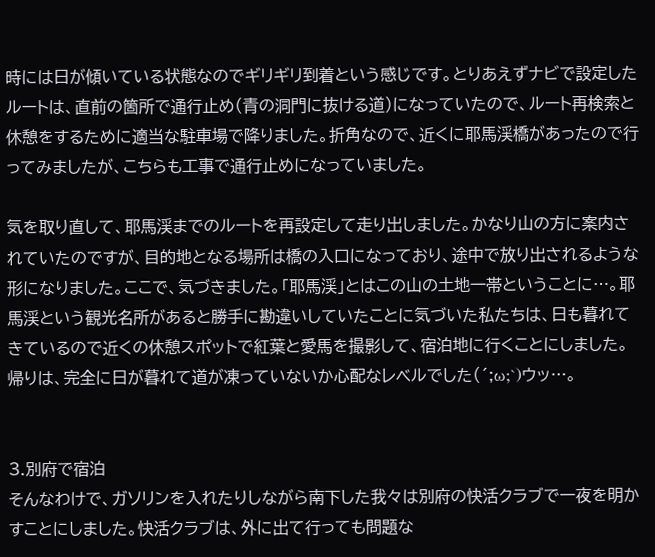時には日が傾いている状態なのでギリギリ到着という感じです。とりあえずナビで設定したルートは、直前の箇所で通行止め(青の洞門に抜ける道)になっていたので、ルート再検索と休憩をするために適当な駐車場で降りました。折角なので、近くに耶馬渓橋があったので行ってみましたが、こちらも工事で通行止めになっていました。

気を取り直して、耶馬渓までのルートを再設定して走り出しました。かなり山の方に案内されていたのですが、目的地となる場所は橋の入口になっており、途中で放り出されるような形になりました。ここで、気づきました。「耶馬渓」とはこの山の土地一帯ということに…。耶馬渓という観光名所があると勝手に勘違いしていたことに気づいた私たちは、日も暮れてきているので近くの休憩スポットで紅葉と愛馬を撮影して、宿泊地に行くことにしました。帰りは、完全に日が暮れて道が凍っていないか心配なレベルでした(´;ω;`)ウッ…。


3.別府で宿泊
そんなわけで、ガソリンを入れたりしながら南下した我々は別府の快活クラブで一夜を明かすことにしました。快活クラブは、外に出て行っても問題な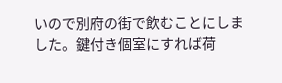いので別府の街で飲むことにしました。鍵付き個室にすれば荷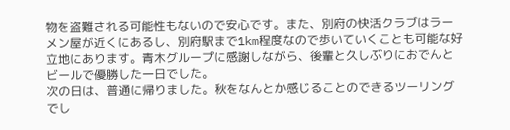物を盗難される可能性もないので安心です。また、別府の快活クラブはラーメン屋が近くにあるし、別府駅まで1km程度なので歩いていくことも可能な好立地にあります。青木グループに感謝しながら、後輩と久しぶりにおでんとビールで優勝した一日でした。
次の日は、普通に帰りました。秋をなんとか感じることのできるツーリングでし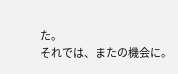た。
それでは、またの機会に。